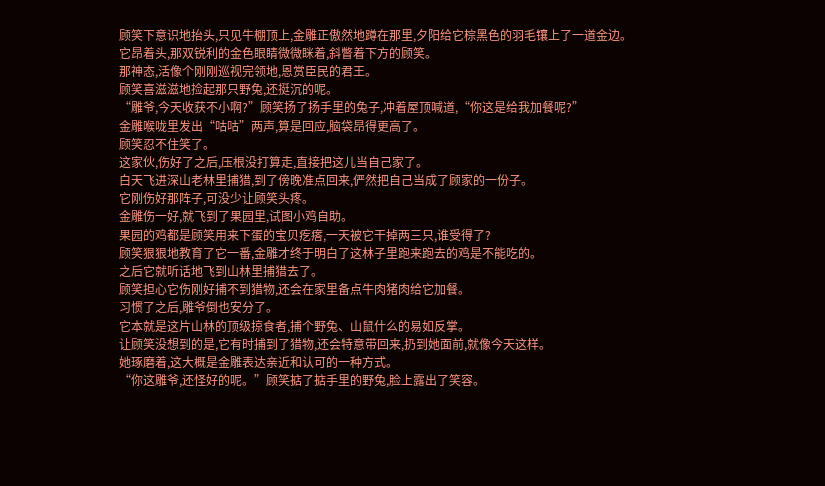顾笑下意识地抬头,只见牛棚顶上,金雕正傲然地蹲在那里,夕阳给它棕黑色的羽毛镶上了一道金边。
它昂着头,那双锐利的金色眼睛微微眯着,斜瞥着下方的顾笑。
那神态,活像个刚刚巡视完领地,恩赏臣民的君王。
顾笑喜滋滋地捡起那只野兔,还挺沉的呢。
“雕爷,今天收获不小啊?”顾笑扬了扬手里的兔子,冲着屋顶喊道,“你这是给我加餐呢?”
金雕喉咙里发出“咕咕”两声,算是回应,脑袋昂得更高了。
顾笑忍不住笑了。
这家伙,伤好了之后,压根没打算走,直接把这儿当自己家了。
白天飞进深山老林里捕猎,到了傍晚准点回来,俨然把自己当成了顾家的一份子。
它刚伤好那阵子,可没少让顾笑头疼。
金雕伤一好,就飞到了果园里,试图小鸡自助。
果园的鸡都是顾笑用来下蛋的宝贝疙瘩,一天被它干掉两三只,谁受得了?
顾笑狠狠地教育了它一番,金雕才终于明白了这林子里跑来跑去的鸡是不能吃的。
之后它就听话地飞到山林里捕猎去了。
顾笑担心它伤刚好捕不到猎物,还会在家里备点牛肉猪肉给它加餐。
习惯了之后,雕爷倒也安分了。
它本就是这片山林的顶级掠食者,捕个野兔、山鼠什么的易如反掌。
让顾笑没想到的是,它有时捕到了猎物,还会特意带回来,扔到她面前,就像今天这样。
她琢磨着,这大概是金雕表达亲近和认可的一种方式。
“你这雕爷,还怪好的呢。”顾笑掂了掂手里的野兔,脸上露出了笑容。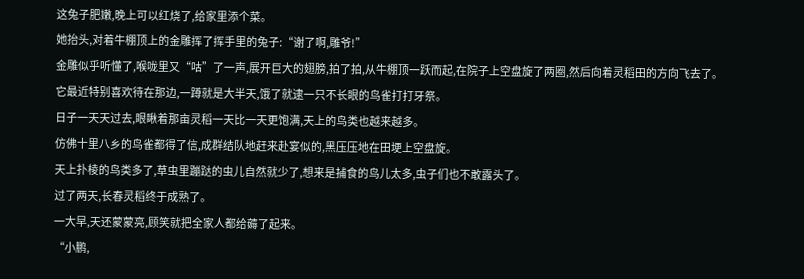这兔子肥嫩,晚上可以红烧了,给家里添个菜。
她抬头,对着牛棚顶上的金雕挥了挥手里的兔子:“谢了啊,雕爷!”
金雕似乎听懂了,喉咙里又“咕”了一声,展开巨大的翅膀,拍了拍,从牛棚顶一跃而起,在院子上空盘旋了两圈,然后向着灵稻田的方向飞去了。
它最近特别喜欢待在那边,一蹲就是大半天,饿了就逮一只不长眼的鸟雀打打牙祭。
日子一天天过去,眼瞅着那亩灵稻一天比一天更饱满,天上的鸟类也越来越多。
仿佛十里八乡的鸟雀都得了信,成群结队地赶来赴宴似的,黑压压地在田埂上空盘旋。
天上扑棱的鸟类多了,草虫里蹦跶的虫儿自然就少了,想来是捕食的鸟儿太多,虫子们也不敢露头了。
过了两天,长春灵稻终于成熟了。
一大早,天还蒙蒙亮,顾笑就把全家人都给薅了起来。
“小鹏,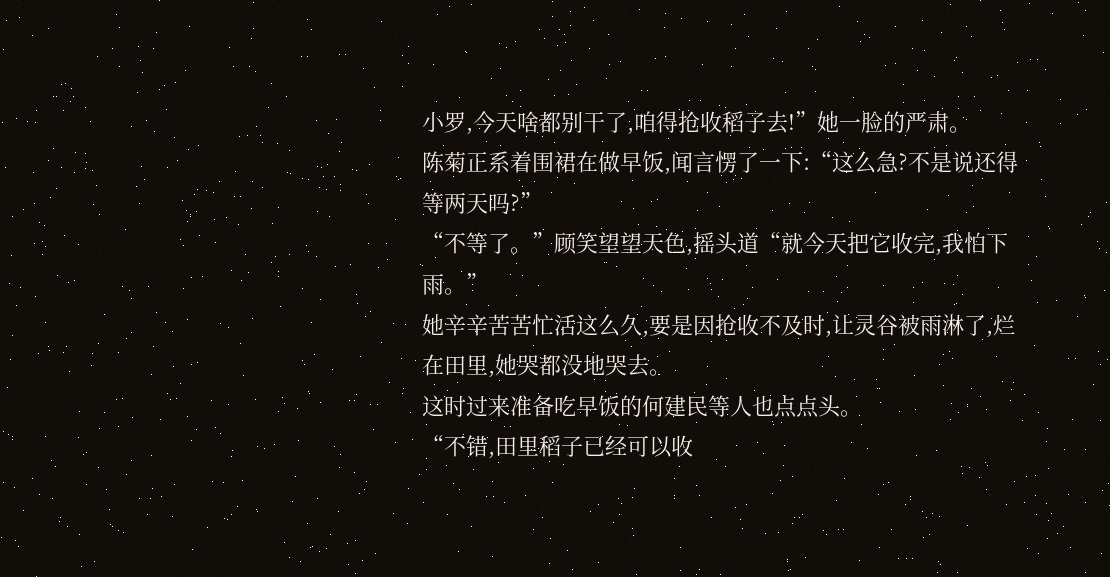小罗,今天啥都别干了,咱得抢收稻子去!”她一脸的严肃。
陈菊正系着围裙在做早饭,闻言愣了一下:“这么急?不是说还得等两天吗?”
“不等了。”顾笑望望天色,摇头道“就今天把它收完,我怕下雨。”
她辛辛苦苦忙活这么久,要是因抢收不及时,让灵谷被雨淋了,烂在田里,她哭都没地哭去。
这时过来准备吃早饭的何建民等人也点点头。
“不错,田里稻子已经可以收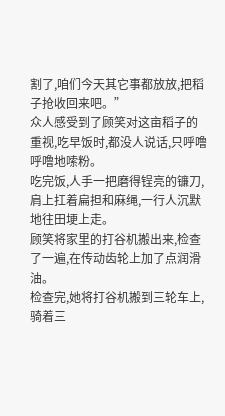割了,咱们今天其它事都放放,把稻子抢收回来吧。”
众人感受到了顾笑对这亩稻子的重视,吃早饭时,都没人说话,只呼噜呼噜地嗦粉。
吃完饭,人手一把磨得锃亮的镰刀,肩上扛着扁担和麻绳,一行人沉默地往田埂上走。
顾笑将家里的打谷机搬出来,检查了一遍,在传动齿轮上加了点润滑油。
检查完,她将打谷机搬到三轮车上,骑着三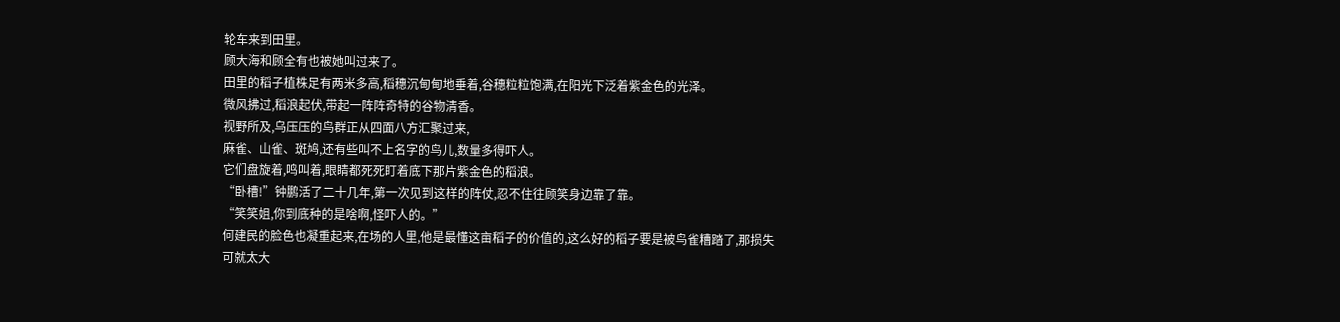轮车来到田里。
顾大海和顾全有也被她叫过来了。
田里的稻子植株足有两米多高,稻穗沉甸甸地垂着,谷穗粒粒饱满,在阳光下泛着紫金色的光泽。
微风拂过,稻浪起伏,带起一阵阵奇特的谷物清香。
视野所及,乌压压的鸟群正从四面八方汇聚过来,
麻雀、山雀、斑鸠,还有些叫不上名字的鸟儿,数量多得吓人。
它们盘旋着,鸣叫着,眼睛都死死盯着底下那片紫金色的稻浪。
“卧槽!”钟鹏活了二十几年,第一次见到这样的阵仗,忍不住往顾笑身边靠了靠。
“笑笑姐,你到底种的是啥啊,怪吓人的。”
何建民的脸色也凝重起来,在场的人里,他是最懂这亩稻子的价值的,这么好的稻子要是被鸟雀糟踏了,那损失可就太大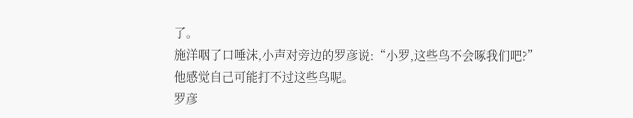了。
施洋咽了口唾沫,小声对旁边的罗彦说:“小罗,这些鸟不会啄我们吧?”
他感觉自己可能打不过这些鸟呢。
罗彦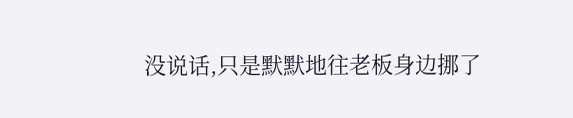没说话,只是默默地往老板身边挪了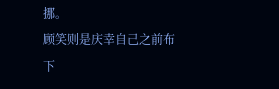挪。
顾笑则是庆幸自己之前布下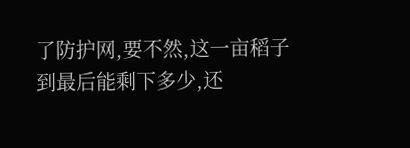了防护网,要不然,这一亩稻子到最后能剩下多少,还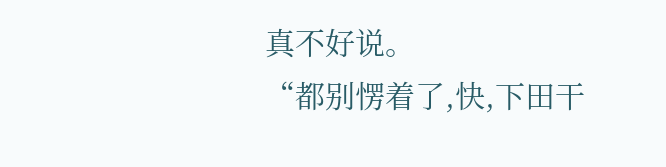真不好说。
“都别愣着了,快,下田干